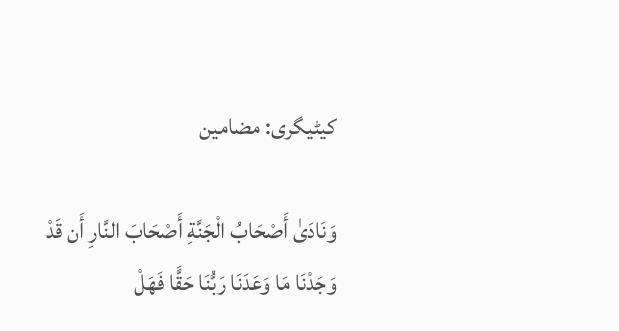کیٹیگری: مضامین

وَنَادَىٰ أَصْحَابُ الْجَنَّةِ أَصْحَابَ النَّارِ أَن قَدْ وَجَدْنَا مَا وَعَدَنَا رَبُّنَا حَقًّا فَهَلْ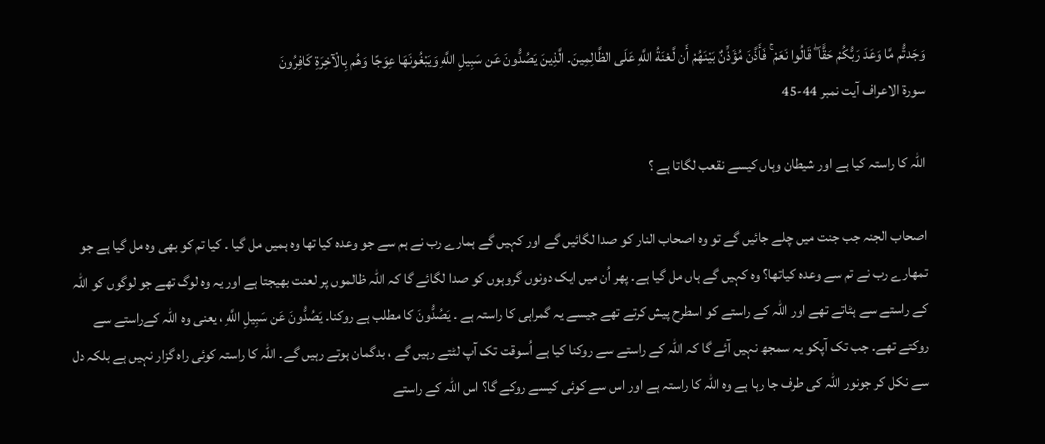وَجَدتُّم مَّا وَعَدَ رَبُّكُمْ حَقًّا ۖ قَالُوا نَعَمْ ۚ فَأَذَّنَ مُؤَذِّنٌ بَيْنَهُمْ أَن لَّعْنَةُ اللَّهِ عَلَى الظَّالِمِينَ۔ الَّذِينَ يَصُدُّونَ عَن سَبِيلِ اللَّهِ وَيَبْغُونَهَا عِوَجًا وَهُم بِالْآخِرَةِ كَافِرُونَ
سورة الاعراف آیت نمبر 44-45

اللہ کا راستہ کیا ہے اور شیطان وہاں کیسے نقعب لگاتا ہے ؟

اصحاب الجنہ جب جنت میں چلے جائیں گے تو وہ اصحاب النار کو صدا لگائیں گے اور کہیں گے ہمارے رب نے ہم سے جو وعدہ کیا تھا وہ ہمیں مل گیا ۔ کیا تم کو بھی وہ مل گیا ہے جو تمھارے رب نے تم سے وعدہ کیاتھا؟ وہ کہیں گے ہاں مل گیا ہے۔ پھر اُن میں ایک دونوں گروہوں کو صدا لگائے گا کہ اللہ ظالموں پر لعنت بھیجتا ہے اور یہ وہ لوگ تھے جو لوگوں کو اللہ کے راستے سے ہٹاتے تھے اور اللہ کے راستے کو اسطرح پیش کرتے تھے جیسے یہ گمراہی کا راستہ ہے ۔ يَصُدُّونَ کا مطلب ہے روکنا۔ يَصُدُّونَ عَن سَبِيلِ اللَّهِ ، یعنی وہ اللہ کےراستے سے روکتے تھے۔ جب تک آپکو یہ سمجھ نہیں آئے گا کہ اللہ کے راستے سے روکنا کیا ہے اُسوقت تک آپ لٹتے رہیں گے ، بدگمان ہوتے رہیں گے۔ اللہ کا راستہ کوئی راہ گزار نہیں ہے بلکہ دل سے نکل کر جونور اللہ کی طرف جا رہا ہے وہ اللہ کا راستہ ہے اور اس سے کوئی کیسے روکے گا؟ اس اللہ کے راستے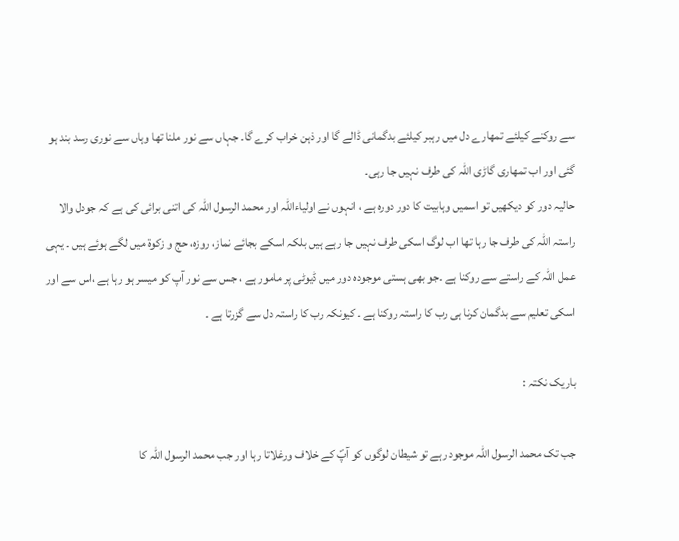سے روکنے کیلئے تمھارے دل میں رہبر کیلئے بدگمانی ڈالے گا اور ذہن خراب کرے گا۔ جہاں سے نور ملنا تھا وہاں سے نوری رسد بند ہو گئی اور اب تمھاری گاڑی اللہ کی طرف نہیں جا رہی۔
حالیہ دور کو دیکھیں تو اسمیں وہابیت کا دور دورہ ہے ، انہوں نے اولیاءاللہ اور محمد الرسول اللہ کی اتنی برائی کی ہے کہ جودل والا راستہ اللہ کی طرف جا رہا تھا اب لوگ اسکی طرف نہیں جا رہے ہیں بلکہ اسکے بجائے نماز، روزہ، حج و زکوة میں لگے ہوئے ہیں ۔ یہی عمل اللہ کے راستے سے روکنا ہے ۔جو بھی ہستی موجودہ دور میں ڈیوٹی پر مامور ہے ، جس سے نور آپ کو میسر ہو رہا ہے ،اس سے اور اسکی تعلیم سے بدگمان کرنا ہی رب کا راستہ روکنا ہے ۔ کیونکہ رب کا راستہ دل سے گزرتا ہے ۔

باریک نکتہ :

جب تک محمد الرسول اللہ موجود رہے تو شیطان لوگوں کو آپؐ کے خلاف ورغلاتا رہا اور جب محمد الرسول اللہ کا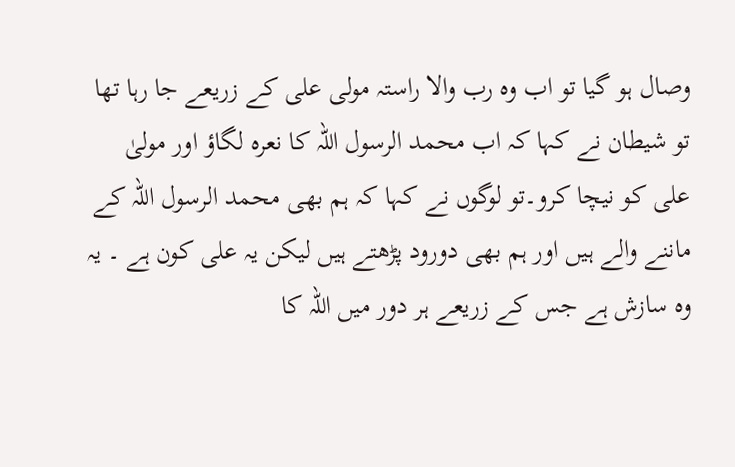وصال ہو گیا تو اب وہ رب والا راستہ مولی علی کے زریعے جا رہا تھا تو شیطان نے کہا کہ اب محمد الرسول اللہ کا نعرہ لگاؤ اور مولیٰ علی کو نیچا کرو۔تو لوگوں نے کہا کہ ہم بھی محمد الرسول اللہ کے ماننے والے ہیں اور ہم بھی دورود پڑھتے ہیں لیکن یہ علی کون ہے ۔ یہ وہ سازش ہے جس کے زریعے ہر دور میں اللہ کا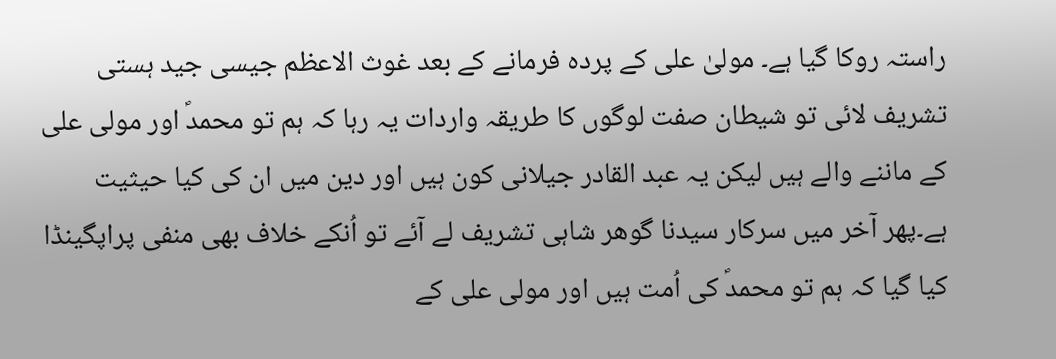راستہ روکا گیا ہے۔ مولیٰ علی کے پردہ فرمانے کے بعد غوث الاعظم جیسی جید ہستی تشریف لائی تو شیطان صفت لوگوں کا طریقہ واردات یہ رہا کہ ہم تو محمدؐ اور مولی علی کے ماننے والے ہیں لیکن یہ عبد القادر جیلانی کون ہیں اور دین میں ان کی کیا حیثیت ہے۔پھر آخر میں سرکار سیدنا گوھر شاہی تشریف لے آئے تو اُنکے خلاف بھی منفی پراپگینڈا کیا گیا کہ ہم تو محمدؐ کی اُمت ہیں اور مولی علی کے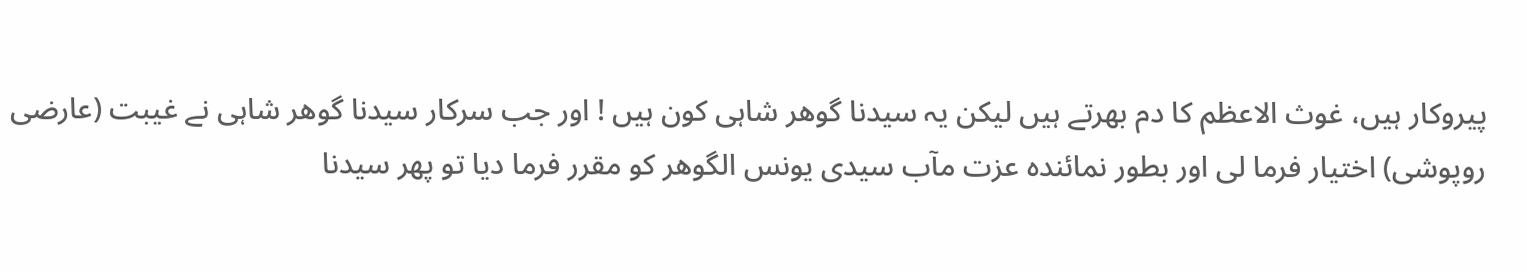پیروکار ہیں، غوث الاعظم کا دم بھرتے ہیں لیکن یہ سیدنا گوھر شاہی کون ہیں ! اور جب سرکار سیدنا گوھر شاہی نے غیبت (عارضی روپوشی) اختیار فرما لی اور بطور نمائندہ عزت مآب سیدی یونس الگوھر کو مقرر فرما دیا تو پھر سیدنا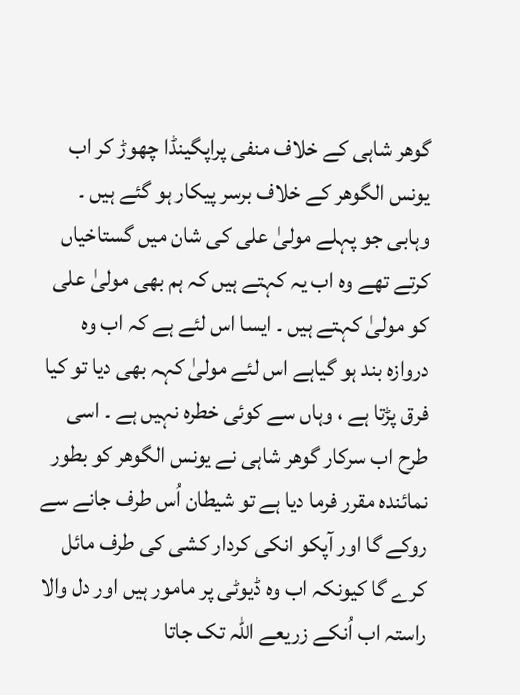گوھر شاہی کے خلاف منفی پراپگینڈا چھوڑ کر اب یونس الگوھر کے خلاف برسر پیکار ہو گئے ہیں ۔ وہابی جو پہلے مولیٰ علی کی شان میں گستاخیاں کرتے تھے وہ اب یہ کہتے ہیں کہ ہم بھی مولیٰ علی کو مولیٰ کہتے ہیں ۔ ایسا اس لئے ہے کہ اب وہ دروازہ بند ہو گیاہے اس لئے مولیٰ کہہ بھی دیا تو کیا فرق پڑتا ہے ، وہاں سے کوئی خطرہ نہیں ہے ۔ اسی طرح اب سرکار گوھر شاہی نے یونس الگوھر کو بطور نمائندہ مقرر فرما دیا ہے تو شیطان اُس طرف جانے سے روکے گا اور آپکو انکی کردار کشی کی طرف مائل کرے گا کیونکہ اب وہ ڈیوٹی پر مامور ہیں اور دل والا راستہ اب اُنکے زریعے اللہ تک جاتا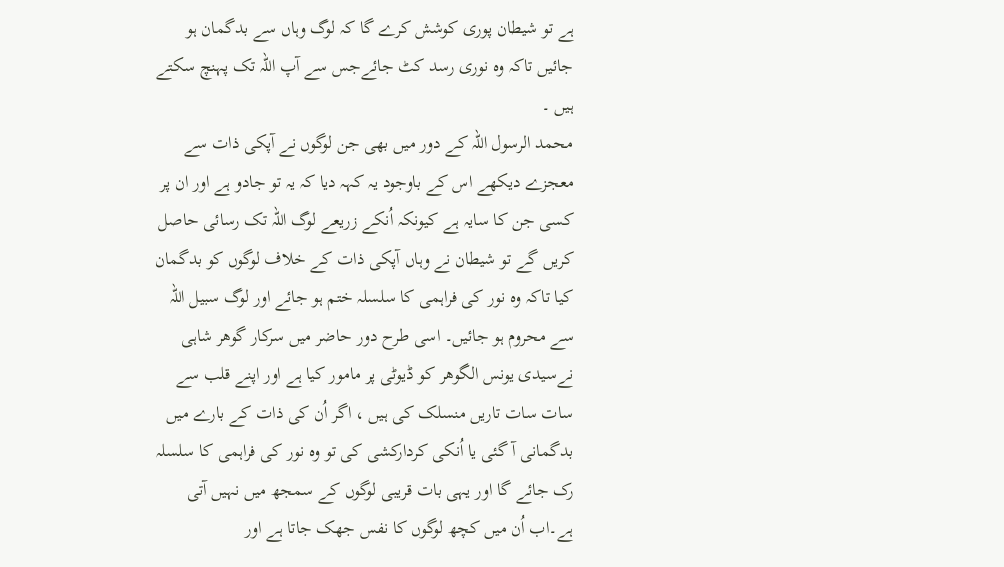ہے تو شیطان پوری کوشش کرے گا کہ لوگ وہاں سے بدگمان ہو جائیں تاکہ وہ نوری رسد کٹ جائےجس سے آپ اللہ تک پہنچ سکتے ہیں ۔
محمد الرسول اللہ کے دور میں بھی جن لوگوں نے آپکی ذات سے معجزے دیکھے اس کے باوجود یہ کہہ دیا کہ یہ تو جادو ہے اور ان پر کسی جن کا سایہ ہے کیونکہ اُنکے زریعے لوگ اللہ تک رسائی حاصل کریں گے تو شیطان نے وہاں آپکی ذات کے خلاف لوگوں کو بدگمان کیا تاکہ وہ نور کی فراہمی کا سلسلہ ختم ہو جائے اور لوگ سبیل اللہ سے محروم ہو جائیں۔ اسی طرح دور حاضر میں سرکار گوھر شاہی نےسیدی یونس الگوھر کو ڈیوٹی پر مامور کیا ہے اور اپنے قلب سے سات سات تاریں منسلک کی ہیں ، اگر اُن کی ذات کے بارے میں بدگمانی آ گئی یا اُنکی کردارکشی کی تو وہ نور کی فراہمی کا سلسلہ رک جائے گا اور یہی بات قریبی لوگوں کے سمجھ میں نہیں آتی ہے۔اب اُن میں کچھ لوگوں کا نفس جھک جاتا ہے اور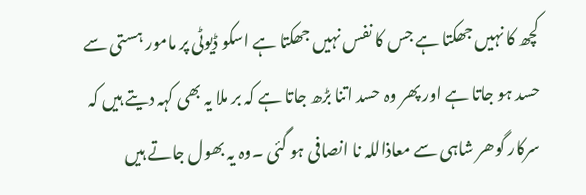کچھ کا نہیں جھکتا ہے جس کا نفس نہیں جھکتا ہے اسکو ڈیوٹی پر مامور ہستی سے حسد ہو جاتا ہے اور پھر وہ حسد اتنا بڑھ جاتا ہے کہ بر ملا یہ بھی کہہ دیتے ہیں کہ سرکار گوھر شاہی سے معاذاللہ نا انصافی ہو گئی ۔وہ یہ بھول جاتے ہیں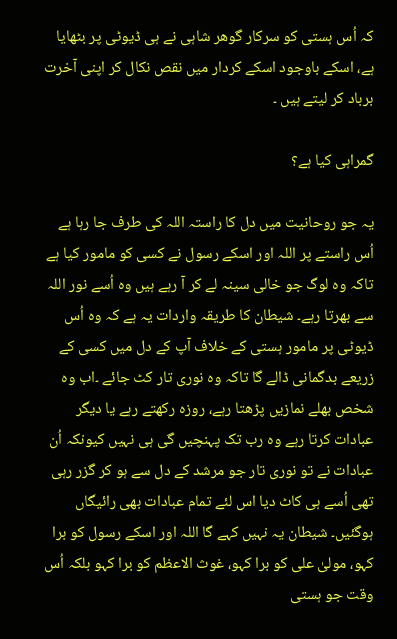کہ اُس ہستی کو سرکار گوھر شاہی نے ہی ڈیوٹی پر بٹھایا ہے، اسکے باوجود اسکے کردار میں نقص نکال کر اپنی آخرت برباد کر لیتے ہیں ۔

گمراہی کیا ہے؟

یہ جو روحانیت میں دل کا راستہ اللہ کی طرف جا رہا ہے اُس راستے پر اللہ اور اسکے رسول نے کسی کو مامور کیا ہے تاکہ وہ لوگ جو خالی سینہ لے کر آ رہے ہیں وہ اُسے نور اللہ سے بھرتا رہے۔ شیطان کا طریقہ واردات یہ ہے کہ وہ اُس ڈیوٹی پر مامور ہستی کے خلاف آپ کے دل میں کسی کے زریعے بدگمانی ڈالے گا تاکہ وہ نوری تار کٹ جائے ۔اب وہ شخص بھلے نمازیں پڑھتا رہے، روزہ رکھتے رہے یا دیگر عبادات کرتا رہے وہ رب تک پہنچیں گی ہی نہیں کیونکہ اُن عبادات نے تو نوری تار جو مرشد کے دل سے ہو کر گزر رہی تھی اُسے ہی کاٹ دیا اس لئے تمام عبادات بھی رائیگاں ہوگئیں۔ شیطان یہ نہیں کہے گا اللہ اور اسکے رسول کو برا کہو، مولیٰ علی کو برا کہو، غوث الاعظم کو برا کہو بلکہ اُس وقت جو ہستی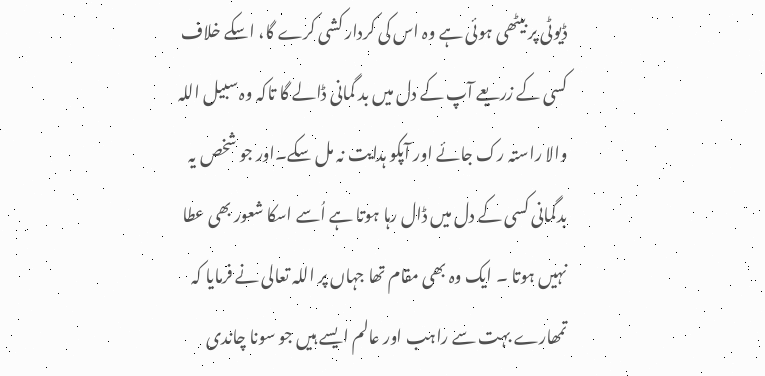ڈیوٹی پر بیٹھی ہوئی ہے وہ اس کی کردار کشی کرے گا، اسکے خلاف کسی کے زریعے آپ کے دل میں بد گمانی ڈالے گا تاکہ وہ سبیل اللہ والا راستہ رک جائے اور آپکو ہدایت نہ مل سکے۔اور جو شخص یہ بدگمانی کسی کے دل میں ڈال رہا ہوتا ہے اُسے اسکا شعور بھی عطا نہیں ہوتا ۔ ایک وہ بھی مقام تھا جہاں پر اللہ تعالی نے فرمایا کہ تمھارے بہت سے راہب اور عالم ایسے ہیں جو سونا چاندی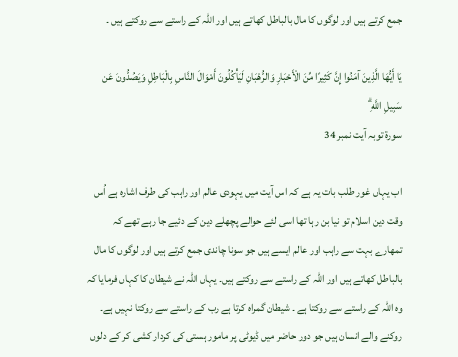جمع کرتے ہیں اور لوگوں کا مال بالباطل کھاتے ہیں اور اللہ کے راستے سے روکتے ہیں ۔

يَا أَيُّهَا الَّذِينَ آمَنُوا إِنَّ كَثِيرًا مِّنَ الْأَحْبَارِ وَالرُّهْبَانِ لَيَأْكُلُونَ أَمْوَالَ النَّاسِ بِالْبَاطِلِ وَيَصُدُّونَ عَن سَبِيلِ اللَّهِ ۗ
سورة توبہ آیت نمبر 34

اب یہاں غور طلب بات یہ ہے کہ اس آیت میں یہودی عالم اور راہب کی طرف اشارہ ہے اُس وقت دین اسلام تو نیا بن رہا تھا اسی لئے حوالے پچھلے دین کے دئیے جا رہے تھے کہ تمھارے بہت سے راہب اور عالم ایسے ہیں جو سونا چاندی جمع کرتے ہیں اور لوگوں کا مال بالباطل کھاتے ہیں اور اللہ کے راستے سے روکتے ہیں۔ یہاں اللہ نے شیطان کا کہاں فرمایا کہ وہ اللہ کے راستے سے روکتا ہے ۔ شیطان گمراہ کرتا ہے رب کے راستے سے روکتا نہیں ہے۔ روکنے والے انسان ہیں جو دور حاضر میں ڈیوٹی پر مامور ہستی کی کردار کشی کر کے دلوں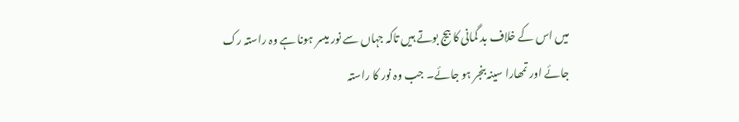میں اس کے خلاف بد گمانی کا بیج بوتے ہیں تاکہ جہاں سے نور میسر ہونا ہے وہ راستہ رک جائے اور تمھارا سینہ بنجر ہو جائے۔ جب وہ نور کا راستہ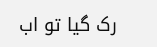رک گیا تو اب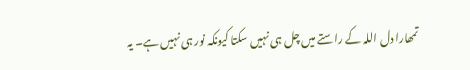تمھارا دل اللہ کے راستے میں چل ہی نہیں سکتا کیونکہ نور ہی نہیں ہے۔ یہ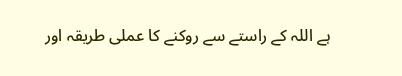ہے اللہ کے راستے سے روکنے کا عملی طریقہ اور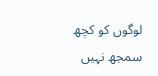لوگوں کو کچھ سمجھ نہیں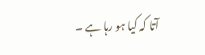آتا کہ کیا ہو رہا ہے ۔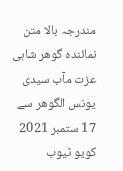مندرجہ بالا متن نمائندہ گوھر شاہی عزت مآب سیدی یونس الگوھر سے 17 ستمبر 2021 کویو ٹیوب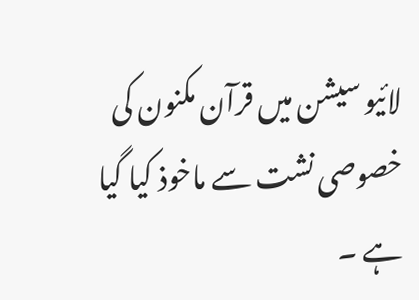لائیو سیشن میں قرآن مکنون کی خصوصی نشت سے ماخوذ کیا گیا ہے ۔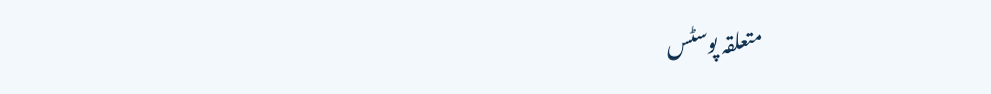متعلقہ پوسٹس